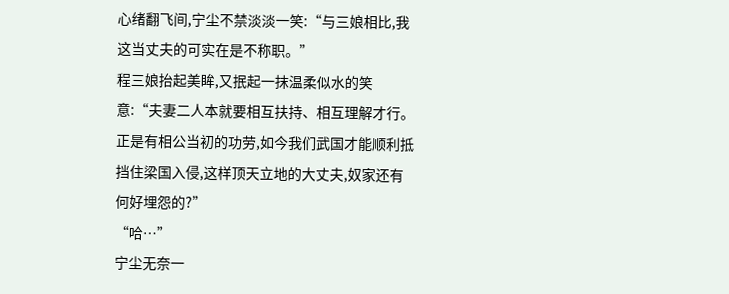心绪翻飞间,宁尘不禁淡淡一笑:“与三娘相比,我这当丈夫的可实在是不称职。”
程三娘抬起美眸,又抿起一抹温柔似水的笑意:“夫妻二人本就要相互扶持、相互理解才行。正是有相公当初的功劳,如今我们武国才能顺利抵挡住梁国入侵,这样顶天立地的大丈夫,奴家还有何好埋怨的?”
“哈…”
宁尘无奈一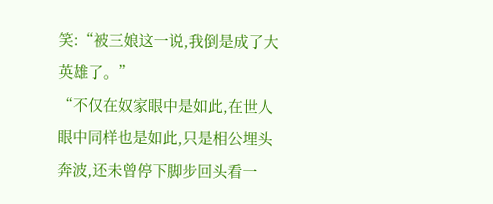笑:“被三娘这一说,我倒是成了大英雄了。”
“不仅在奴家眼中是如此,在世人眼中同样也是如此,只是相公埋头奔波,还未曾停下脚步回头看一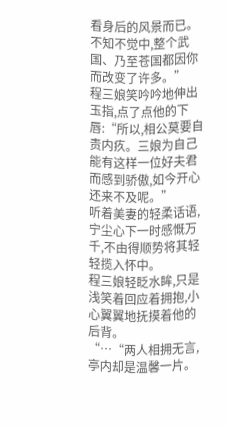看身后的风景而已。不知不觉中,整个武国、乃至苍国都因你而改变了许多。”
程三娘笑吟吟地伸出玉指,点了点他的下唇:“所以,相公莫要自责内疚。三娘为自己能有这样一位好夫君而感到骄傲,如今开心还来不及呢。”
听着美妻的轻柔话语,宁尘心下一时感慨万千,不由得顺势将其轻轻揽入怀中。
程三娘轻眨水眸,只是浅笑着回应着拥抱,小心翼翼地抚摸着他的后背。
“…“两人相拥无言,亭内却是温馨一片。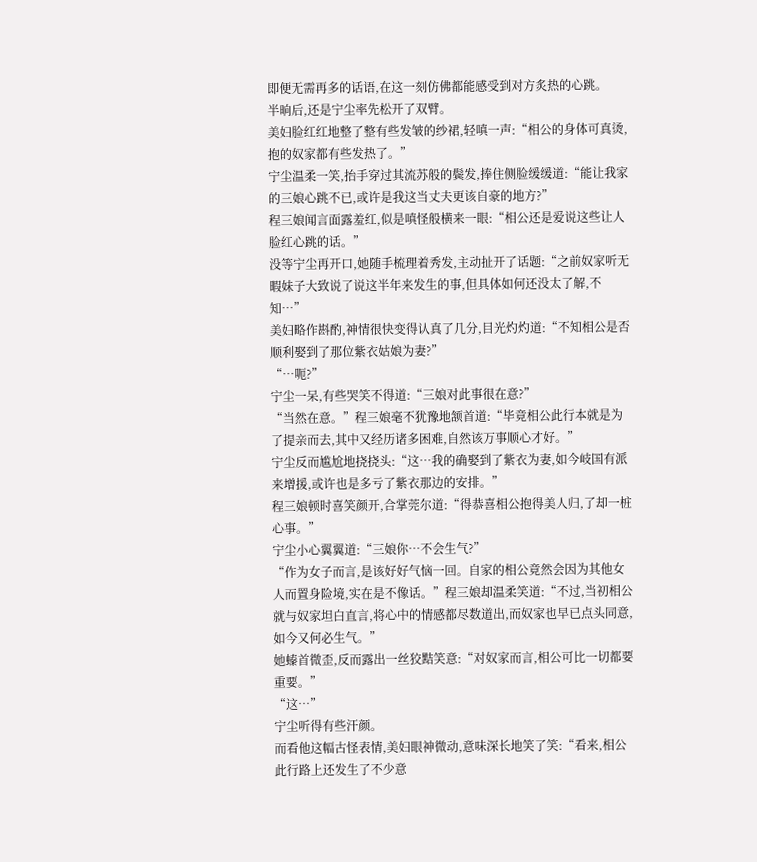即便无需再多的话语,在这一刻仿佛都能感受到对方炙热的心跳。
半晌后,还是宁尘率先松开了双臂。
美妇脸红红地整了整有些发皱的纱裙,轻嗔一声:“相公的身体可真烫,抱的奴家都有些发热了。”
宁尘温柔一笑,抬手穿过其流苏般的鬓发,捧住侧脸缓缓道:“能让我家的三娘心跳不已,或许是我这当丈夫更该自豪的地方?”
程三娘闻言面露羞红,似是嗔怪般横来一眼:“相公还是爱说这些让人脸红心跳的话。”
没等宁尘再开口,她随手梳理着秀发,主动扯开了话题:“之前奴家听无暇妹子大致说了说这半年来发生的事,但具体如何还没太了解,不知…”
美妇略作斟酌,神情很快变得认真了几分,目光灼灼道:“不知相公是否顺利娶到了那位紫衣姑娘为妻?”
“…呃?”
宁尘一呆,有些哭笑不得道:“三娘对此事很在意?”
“当然在意。”程三娘毫不犹豫地颔首道:“毕竟相公此行本就是为了提亲而去,其中又经历诸多困难,自然该万事顺心才好。”
宁尘反而尴尬地挠挠头:“这…我的确娶到了紫衣为妻,如今岐国有派来增援,或许也是多亏了紫衣那边的安排。”
程三娘顿时喜笑颜开,合掌莞尔道:“得恭喜相公抱得美人归,了却一桩心事。”
宁尘小心翼翼道:“三娘你…不会生气?”
“作为女子而言,是该好好气恼一回。自家的相公竟然会因为其他女人而置身险境,实在是不像话。”程三娘却温柔笑道:“不过,当初相公就与奴家坦白直言,将心中的情感都尽数道出,而奴家也早已点头同意,如今又何必生气。”
她螓首微歪,反而露出一丝狡黠笑意:“对奴家而言,相公可比一切都要重要。”
“这…”
宁尘听得有些汗颜。
而看他这幅古怪表情,美妇眼神微动,意味深长地笑了笑:“看来,相公此行路上还发生了不少意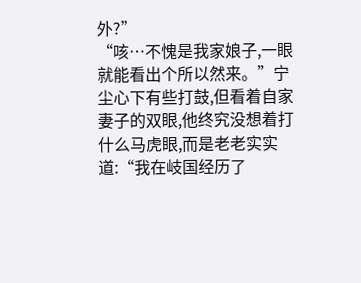外?”
“咳…不愧是我家娘子,一眼就能看出个所以然来。”宁尘心下有些打鼓,但看着自家妻子的双眼,他终究没想着打什么马虎眼,而是老老实实道:“我在岐国经历了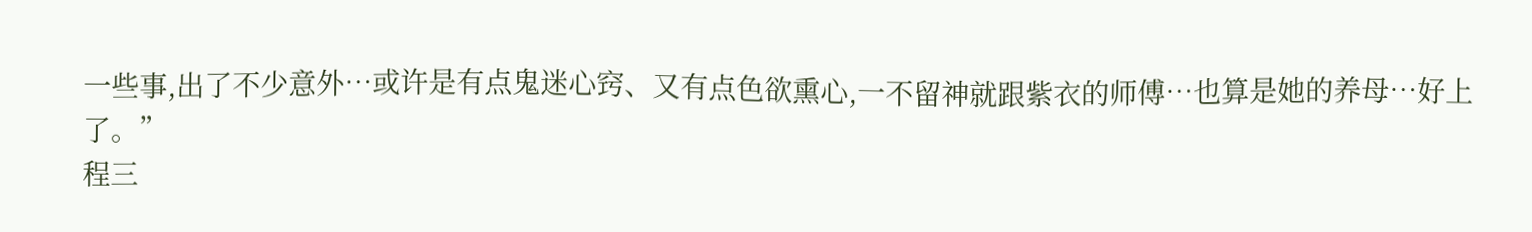一些事,出了不少意外…或许是有点鬼迷心窍、又有点色欲熏心,一不留神就跟紫衣的师傅…也算是她的养母…好上了。”
程三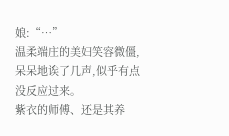娘:“…”
温柔端庄的美妇笑容微僵,呆呆地诶了几声,似乎有点没反应过来。
紫衣的师傅、还是其养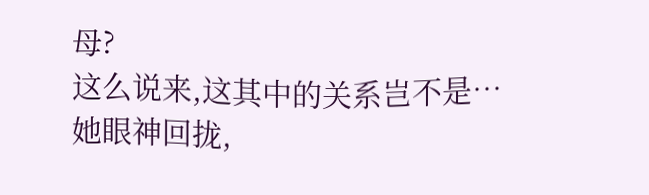母?
这么说来,这其中的关系岂不是…
她眼神回拢,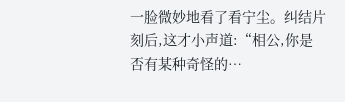一脸微妙地看了看宁尘。纠结片刻后,这才小声道:“相公,你是否有某种奇怪的…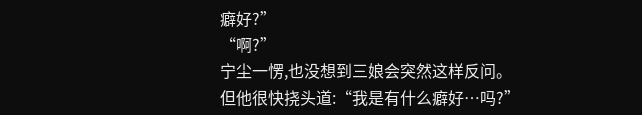癖好?”
“啊?”
宁尘一愣,也没想到三娘会突然这样反问。
但他很快挠头道:“我是有什么癖好…吗?”